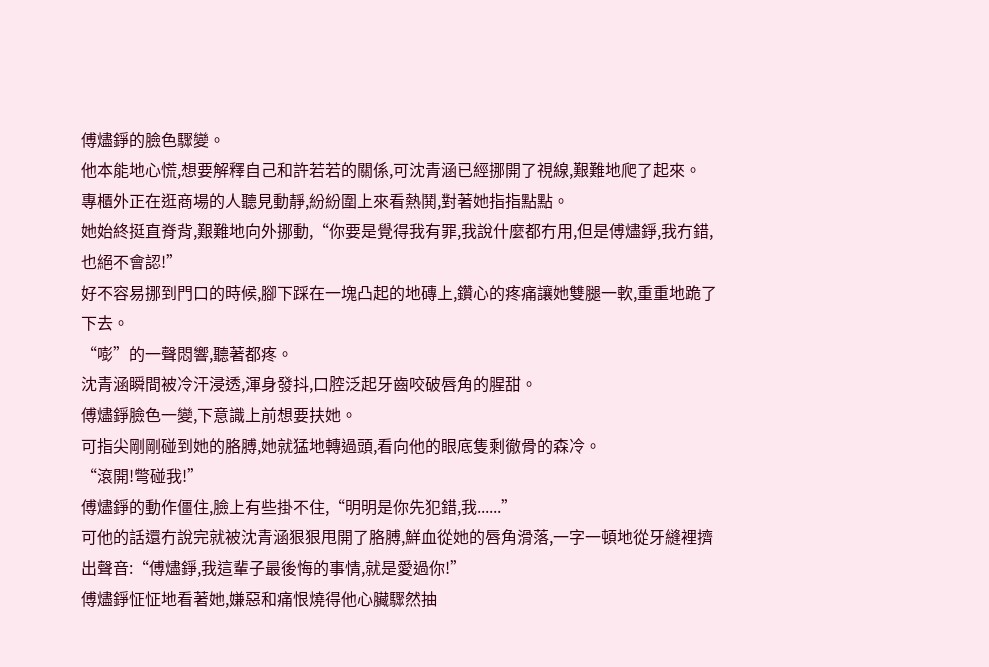傅燼錚的臉色驟變。
他本能地心慌,想要解釋自己和許若若的關係,可沈青涵已經挪開了視線,艱難地爬了起來。
專櫃外正在逛商場的人聽見動靜,紛紛圍上來看熱鬨,對著她指指點點。
她始終挺直脊背,艱難地向外挪動,“你要是覺得我有罪,我說什麼都冇用,但是傅燼錚,我冇錯,也絕不會認!”
好不容易挪到門口的時候,腳下踩在一塊凸起的地磚上,鑽心的疼痛讓她雙腿一軟,重重地跪了下去。
“嘭”的一聲悶響,聽著都疼。
沈青涵瞬間被冷汗浸透,渾身發抖,口腔泛起牙齒咬破唇角的腥甜。
傅燼錚臉色一變,下意識上前想要扶她。
可指尖剛剛碰到她的胳膊,她就猛地轉過頭,看向他的眼底隻剩徹骨的森冷。
“滾開!彆碰我!”
傅燼錚的動作僵住,臉上有些掛不住,“明明是你先犯錯,我......”
可他的話還冇說完就被沈青涵狠狠甩開了胳膊,鮮血從她的唇角滑落,一字一頓地從牙縫裡擠出聲音:“傅燼錚,我這輩子最後悔的事情,就是愛過你!”
傅燼錚怔怔地看著她,嫌惡和痛恨燒得他心臟驟然抽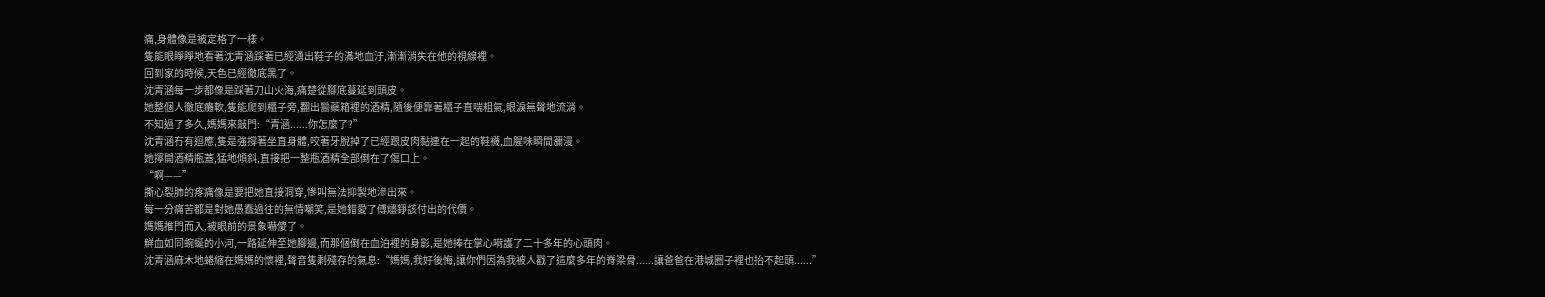痛,身體像是被定格了一樣。
隻能眼睜睜地看著沈青涵踩著已經湧出鞋子的滿地血汙,漸漸消失在他的視線裡。
回到家的時候,天色已經徹底黑了。
沈青涵每一步都像是踩著刀山火海,痛楚從腳底蔓延到頭皮。
她整個人徹底癱軟,隻能爬到櫃子旁,翻出醫藥箱裡的酒精,隨後便靠著櫃子直喘粗氣,眼淚無聲地流淌。
不知過了多久,媽媽來敲門:“青涵......你怎麼了?”
沈青涵冇有迴應,隻是強撐著坐直身體,咬著牙脫掉了已經跟皮肉黏連在一起的鞋襪,血腥味瞬間瀰漫。
她擰開酒精瓶蓋,猛地傾斜,直接把一整瓶酒精全部倒在了傷口上。
“啊——”
撕心裂肺的疼痛像是要把她直接洞穿,慘叫無法抑製地滲出來。
每一分痛苦都是對她愚蠢過往的無情嘲笑,是她錯愛了傅燼錚該付出的代價。
媽媽推門而入,被眼前的景象嚇傻了。
鮮血如同蜿蜒的小河,一路延伸至她腳邊,而那個倒在血泊裡的身影,是她捧在掌心嗬護了二十多年的心頭肉。
沈青涵麻木地蜷縮在媽媽的懷裡,聲音隻剩殘存的氣息:“媽媽,我好後悔,讓你們因為我被人戳了這麼多年的脊梁骨......讓爸爸在港城圈子裡也抬不起頭......”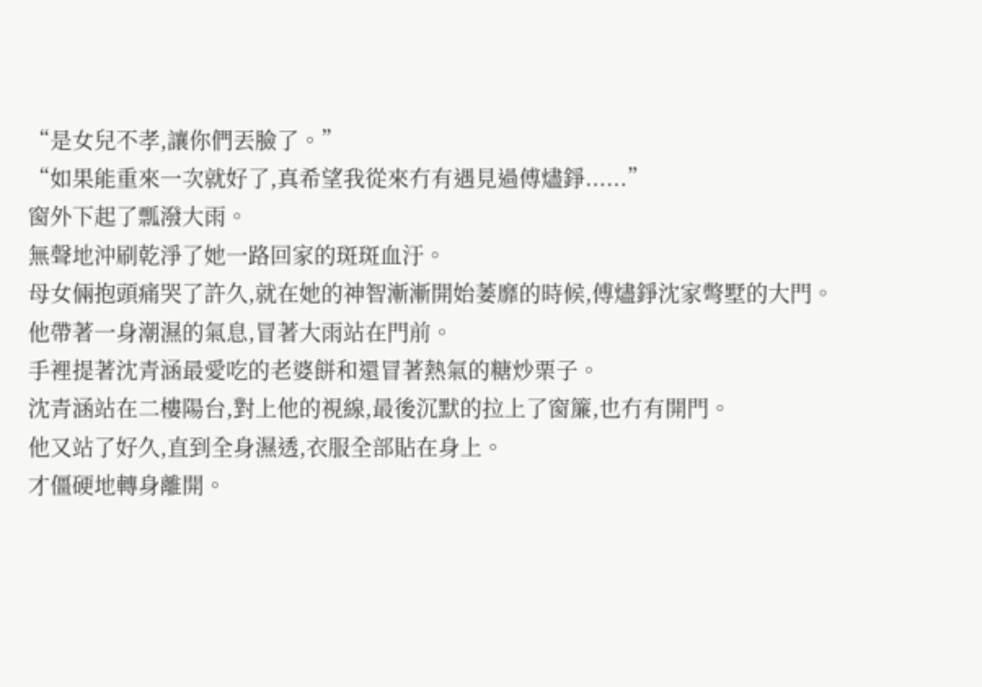“是女兒不孝,讓你們丟臉了。”
“如果能重來一次就好了,真希望我從來冇有遇見過傅燼錚......”
窗外下起了瓢潑大雨。
無聲地沖刷乾淨了她一路回家的斑斑血汙。
母女倆抱頭痛哭了許久,就在她的神智漸漸開始萎靡的時候,傅燼錚沈家彆墅的大門。
他帶著一身潮濕的氣息,冒著大雨站在門前。
手裡提著沈青涵最愛吃的老婆餅和還冒著熱氣的糖炒栗子。
沈青涵站在二樓陽台,對上他的視線,最後沉默的拉上了窗簾,也冇有開門。
他又站了好久,直到全身濕透,衣服全部貼在身上。
才僵硬地轉身離開。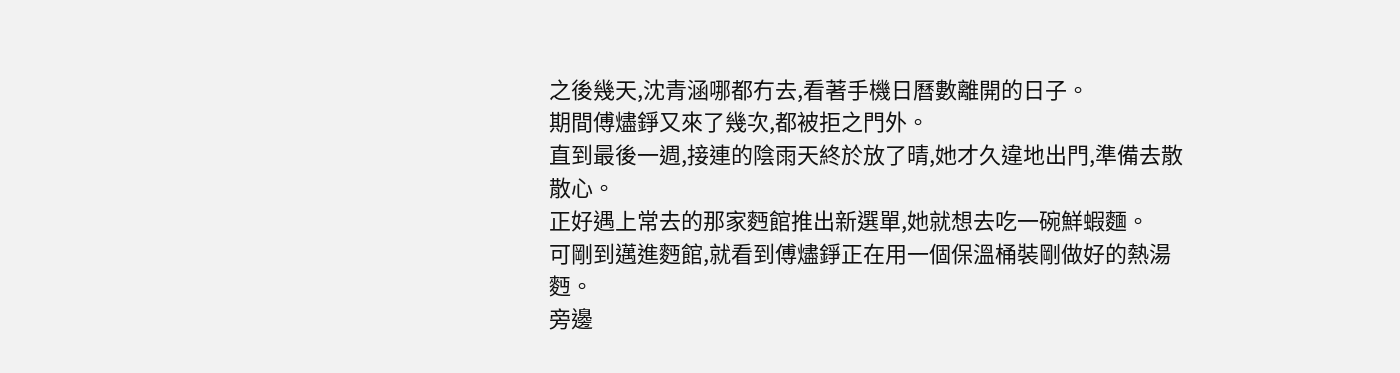之後幾天,沈青涵哪都冇去,看著手機日曆數離開的日子。
期間傅燼錚又來了幾次,都被拒之門外。
直到最後一週,接連的陰雨天終於放了晴,她才久違地出門,準備去散散心。
正好遇上常去的那家麪館推出新選單,她就想去吃一碗鮮蝦麵。
可剛到邁進麪館,就看到傅燼錚正在用一個保溫桶裝剛做好的熱湯麪。
旁邊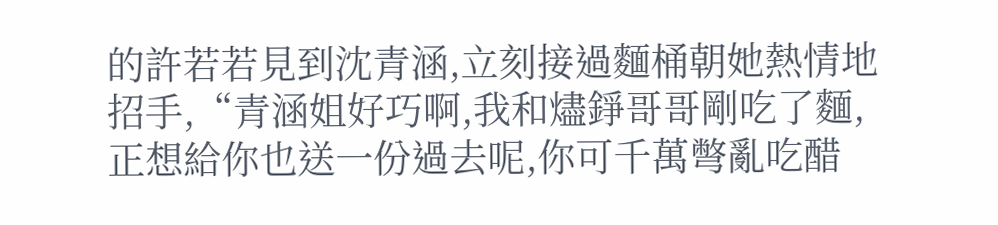的許若若見到沈青涵,立刻接過麵桶朝她熱情地招手,“青涵姐好巧啊,我和燼錚哥哥剛吃了麵,正想給你也送一份過去呢,你可千萬彆亂吃醋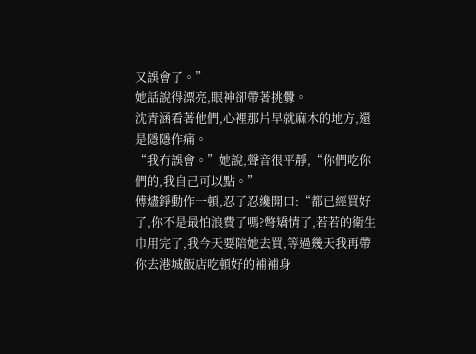又誤會了。”
她話說得漂亮,眼神卻帶著挑釁。
沈青涵看著他們,心裡那片早就麻木的地方,還是隱隱作痛。
“我冇誤會。”她說,聲音很平靜,“你們吃你們的,我自己可以點。”
傅燼錚動作一頓,忍了忍纔開口:“都已經買好了,你不是最怕浪費了嗎?彆矯情了,若若的衛生巾用完了,我今天要陪她去買,等過幾天我再帶你去港城飯店吃頓好的補補身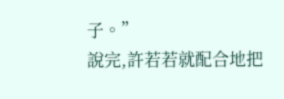子。”
說完,許若若就配合地把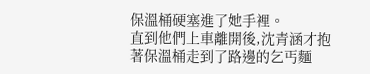保溫桶硬塞進了她手裡。
直到他們上車離開後,沈青涵才抱著保溫桶走到了路邊的乞丐麵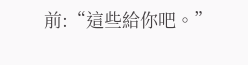前:“這些給你吧。”